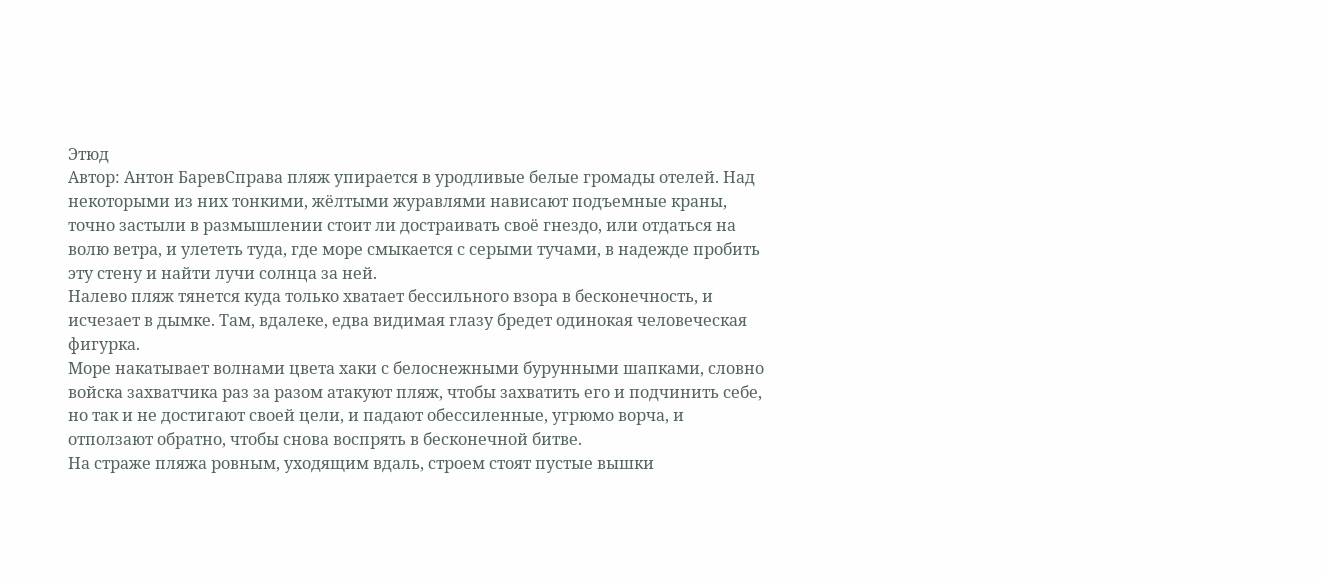Этюд
Автор: Антон БаревСправа пляж упирается в уродливые белые громады отелей. Над некоторыми из них тонкими, жёлтыми журавлями нависают подъемные краны, точно застыли в размышлении стоит ли достраивать своё гнездо, или отдаться на волю ветра, и улететь туда, где море смыкается с серыми тучами, в надежде пробить эту стену и найти лучи солнца за ней.
Налево пляж тянется куда только хватает бессильного взора в бесконечность, и исчезает в дымке. Там, вдалеке, едва видимая глазу бредет одинокая человеческая фигурка.
Море накатывает волнами цвета хаки с белоснежными бурунными шапками, словно войска захватчика раз за разом атакуют пляж, чтобы захватить его и подчинить себе, но так и не достигают своей цели, и падают обессиленные, угрюмо ворча, и отползают обратно, чтобы снова воспрять в бесконечной битве.
На страже пляжа ровным, уходящим вдаль, строем стоят пустые вышки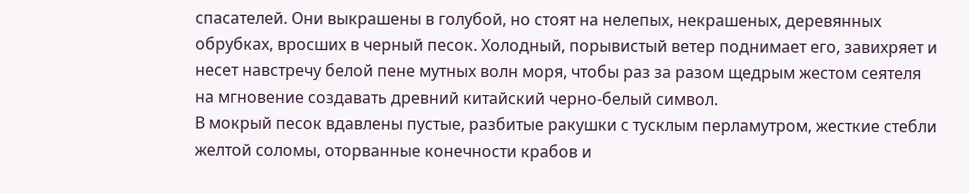спасателей. Они выкрашены в голубой, но стоят на нелепых, некрашеных, деревянных обрубках, вросших в черный песок. Холодный, порывистый ветер поднимает его, завихряет и несет навстречу белой пене мутных волн моря, чтобы раз за разом щедрым жестом сеятеля на мгновение создавать древний китайский черно-белый символ.
В мокрый песок вдавлены пустые, разбитые ракушки с тусклым перламутром, жесткие стебли желтой соломы, оторванные конечности крабов и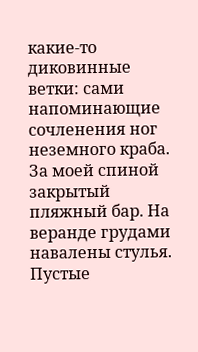какие-то диковинные ветки: сами напоминающие сочленения ног неземного краба.
За моей спиной закрытый пляжный бар. На веранде грудами навалены стулья.
Пустые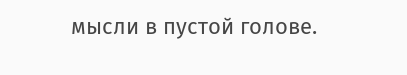мысли в пустой голове.